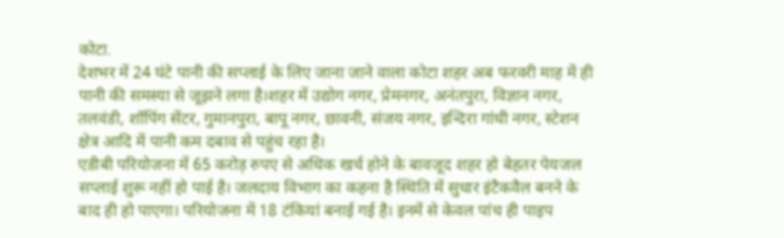कोटा.
देशभर में 24 घंटे पानी की सप्लाई के लिए जाना जाने वाला कोटा शहर अब फरवरी माह में ही पानी की समस्या से जूझने लगा है।शहर में उद्योग नगर, प्रेमनगर, अनंतपुरा, विज्ञान नगर, तलवंडी, शॉपिंग सेंटर, गुमानपुरा, बापू नगर, छावनी, संजय नगर, इन्दिरा गांधी नगर, स्टेशन क्षेत्र आदि में पानी कम दबाव से पहुंच रहा है।
एडीबी परियोजना में 65 करोड़ रुपए से अधिक खर्च होने के बावजूद शहर हो बेहतर पेयजल सप्लाई शुरू नहीं हो पाई है। जलदाय विभाग का कहना है स्थिति में सुधार इंटैकवैल बनने के बाद ही हो पाएगा। परियोजना में 18 टंकियां बनाई गई है। इनमें से केवल पांच ही पाइप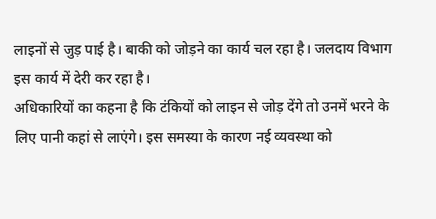लाइनों से जुड़ पाई है। बाकी को जोड़ने का कार्य चल रहा है। जलदाय विभाग इस कार्य में देरी कर रहा है।
अधिकारियों का कहना है कि टंकियों को लाइन से जोड़ देंगे तो उनमें भरने के लिए पानी कहां से लाएंगे। इस समस्या के कारण नई व्यवस्था को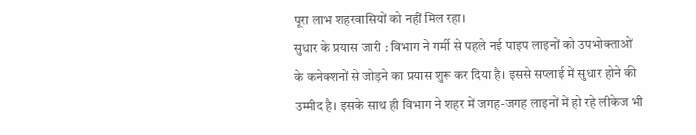पूरा लाभ शहरवासियों को नहीं मिल रहा।
सुधार के प्रयास जारी : विभाग ने गर्मी से पहले नई पाइप लाइनों को उपभोक्ताओं के कनेक्शनों से जोड़ने का प्रयास शुरू कर दिया है। इससे सप्लाई में सुधार होने की उम्मीद है। इसके साथ ही विभाग ने शहर में जगह-जगह लाइनों में हो रहे लीकेज भी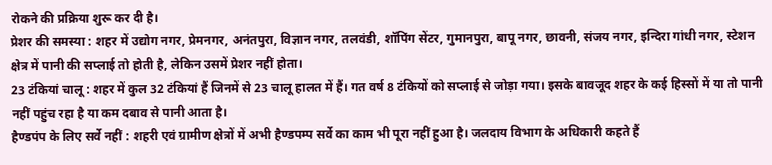रोकने की प्रक्रिया शुरू कर दी है।
प्रेशर की समस्या : शहर में उद्योग नगर, प्रेमनगर, अनंतपुरा, विज्ञान नगर, तलवंडी, शॉपिंग सेंटर, गुमानपुरा, बापू नगर, छावनी, संजय नगर, इन्दिरा गांधी नगर, स्टेशन क्षेत्र में पानी की सप्लाई तो होती है, लेकिन उसमें प्रेशर नहीं होता।
23 टंकियां चालू : शहर में कुल 32 टंकियां हैं जिनमें से 23 चालू हालत में हैं। गत वर्ष 8 टंकियों को सप्लाई से जोड़ा गया। इसके बावजूद शहर के कई हिस्सों में या तो पानी नहीं पहुंच रहा है या कम दबाव से पानी आता है।
हैण्डपंप के लिए सर्वे नहीं : शहरी एवं ग्रामीण क्षेत्रों में अभी हैण्डपम्प सर्वे का काम भी पूरा नहीं हुआ है। जलदाय विभाग के अधिकारी कहते हैं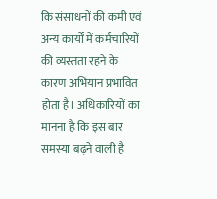कि संसाधनों की कमी एवं अन्य कार्यों में कर्मचारियों की व्यस्तता रहने के कारण अभियान प्रभावित होता है। अधिकारियों का मानना है कि इस बार समस्या बढ़ने वाली है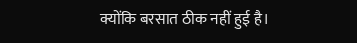क्योंकि बरसात ठीक नहीं हुई है।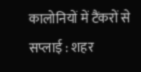कालोनियों में टैंकरों से सप्लाई : शहर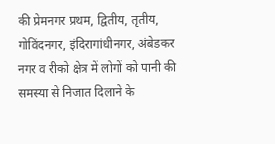की प्रेमनगर प्रथम, द्वितीय, तृतीय, गोविंदनगर, इंदिरागांधीनगर, अंबेडकर नगर व रीको क्षेत्र में लोगों को पानी की समस्या से निजात दिलाने के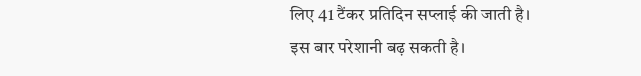लिए 41 टैंकर प्रतिदिन सप्लाई की जाती है।
इस बार परेशानी बढ़ सकती है।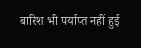बारिश भी पर्याप्त नहीं हुई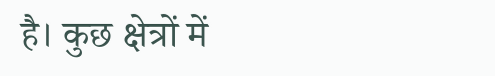है। कुछ क्षेत्रों में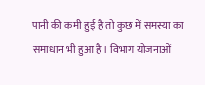पानी की कमी हुई है तो कुछ में समस्या का समाधान भी हुआ है। विभाग योजनाओं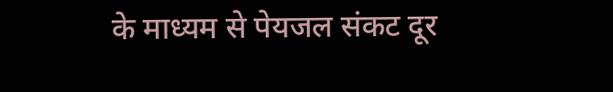के माध्यम से पेयजल संकट दूर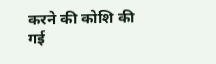करने की कोशि की गई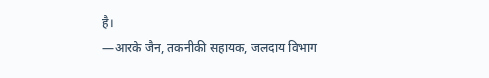है।
—आरके जैन, तकनीकी सहायक, जलदाय विभाग